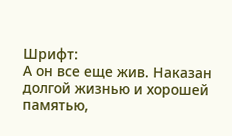Шрифт:
А он все еще жив. Наказан долгой жизнью и хорошей памятью,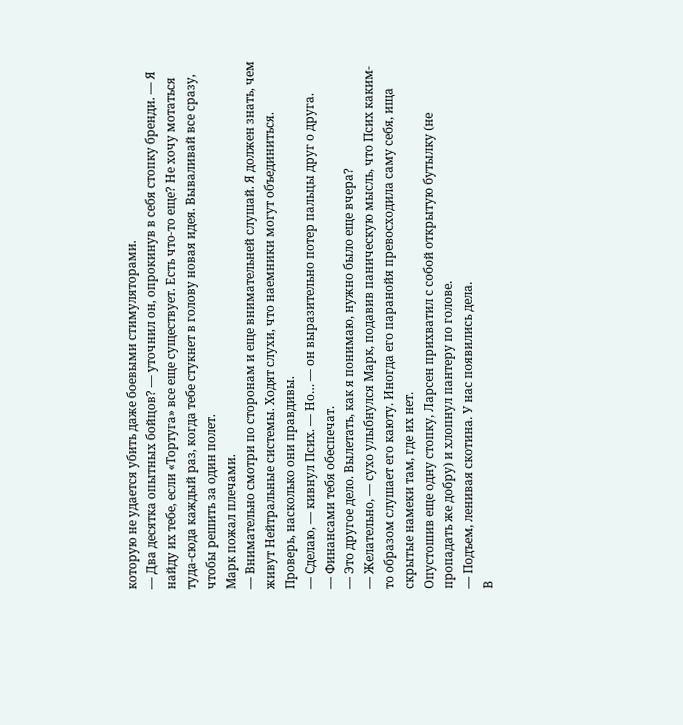которую не удается убить даже боевыми стимуляторами.
— Два десятка опытных бойцов? — уточнил он, опрокинув в себя стопку бренди. — Я найду их тебе, если «Тортуга» все еще существует. Есть что-то еще? Не хочу мотаться туда-сюда каждый раз, когда тебе стукнет в голову новая идея. Вываливай все сразу, чтобы решить за один полет.
Марк пожал плечами.
— Внимательно смотри по сторонам и еще внимательней слушай. Я должен знать, чем живут Нейтральные системы. Ходят слухи, что наемники могут объединиться. Проверь, насколько они правдивы.
— Сделаю, — кивнул Псих. — Но… — он выразительно потер пальцы друг о друга.
— Финансами тебя обеспечат.
— Это другое дело. Вылетать, как я понимаю, нужно было еще вчера?
— Желательно, — сухо улыбнулся Марк, подавив паническую мысль, что Псих каким-то образом слушает его каюту. Иногда его паранойя превосходила саму себя, ища скрытые намеки там, где их нет.
Опустошив еще одну стопку, Ларсен прихватил с собой открытую бутылку (не пропадать же добру) и хлопнул пантеру по голове.
— Подъем, ленивая скотина. У нас появились дела.
В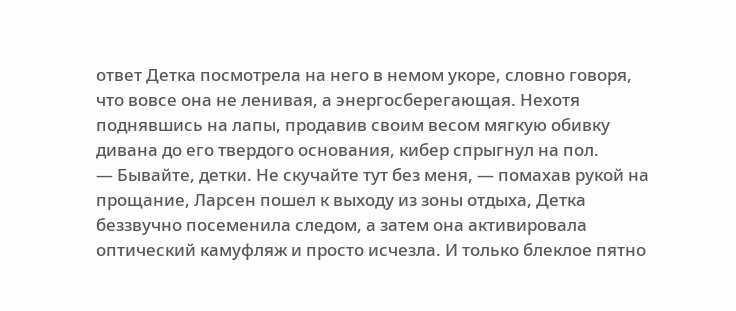ответ Детка посмотрела на него в немом укоре, словно говоря, что вовсе она не ленивая, а энергосберегающая. Нехотя поднявшись на лапы, продавив своим весом мягкую обивку дивана до его твердого основания, кибер спрыгнул на пол.
— Бывайте, детки. Не скучайте тут без меня, — помахав рукой на прощание, Ларсен пошел к выходу из зоны отдыха, Детка беззвучно посеменила следом, а затем она активировала оптический камуфляж и просто исчезла. И только блеклое пятно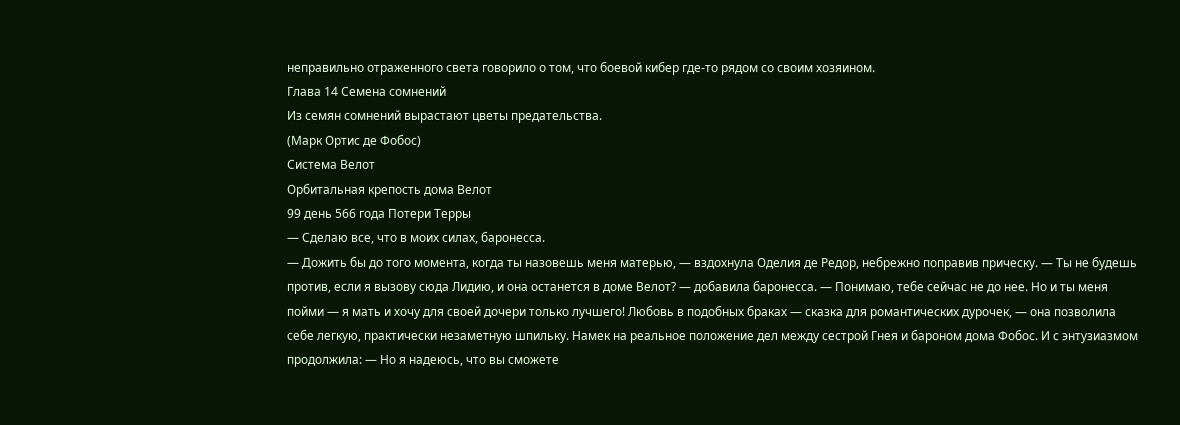неправильно отраженного света говорило о том, что боевой кибер где-то рядом со своим хозяином.
Глава 14 Семена сомнений
Из семян сомнений вырастают цветы предательства.
(Марк Ортис де Фобос)
Система Велот
Орбитальная крепость дома Велот
99 день 566 года Потери Терры
— Сделаю все, что в моих силах, баронесса.
— Дожить бы до того момента, когда ты назовешь меня матерью, — вздохнула Оделия де Редор, небрежно поправив прическу. — Ты не будешь против, если я вызову сюда Лидию, и она останется в доме Велот? — добавила баронесса. — Понимаю, тебе сейчас не до нее. Но и ты меня пойми — я мать и хочу для своей дочери только лучшего! Любовь в подобных браках — сказка для романтических дурочек, — она позволила себе легкую, практически незаметную шпильку. Намек на реальное положение дел между сестрой Гнея и бароном дома Фобос. И с энтузиазмом продолжила: — Но я надеюсь, что вы сможете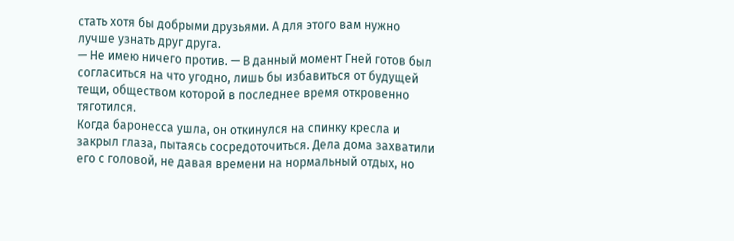стать хотя бы добрыми друзьями. А для этого вам нужно лучше узнать друг друга.
— Не имею ничего против. — В данный момент Гней готов был согласиться на что угодно, лишь бы избавиться от будущей тещи, обществом которой в последнее время откровенно тяготился.
Когда баронесса ушла, он откинулся на спинку кресла и закрыл глаза, пытаясь сосредоточиться. Дела дома захватили его с головой, не давая времени на нормальный отдых, но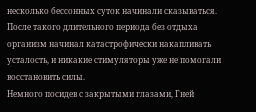несколько бессонных суток начинали сказываться. После такого длительного периода без отдыха организм начинал катастрофически накапливать усталость, и никакие стимуляторы уже не помогали восстановить силы.
Немного посидев с закрытыми глазами, Гней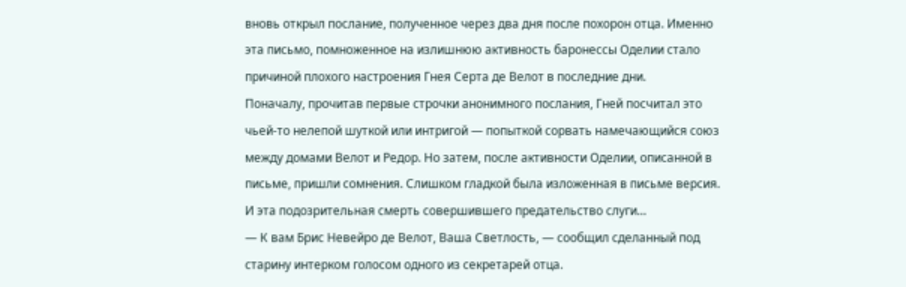вновь открыл послание, полученное через два дня после похорон отца. Именно эта письмо, помноженное на излишнюю активность баронессы Оделии стало причиной плохого настроения Гнея Серта де Велот в последние дни.
Поначалу, прочитав первые строчки анонимного послания, Гней посчитал это чьей-то нелепой шуткой или интригой — попыткой сорвать намечающийся союз между домами Велот и Редор. Но затем, после активности Оделии, описанной в письме, пришли сомнения. Слишком гладкой была изложенная в письме версия. И эта подозрительная смерть совершившего предательство слуги…
— К вам Брис Невейро де Велот, Ваша Светлость, — сообщил сделанный под старину интерком голосом одного из секретарей отца.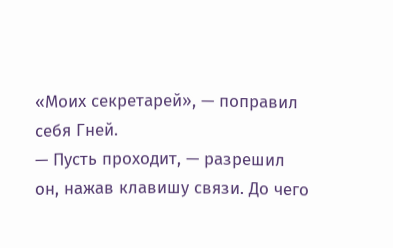«Моих секретарей», — поправил себя Гней.
— Пусть проходит, — разрешил он, нажав клавишу связи. До чего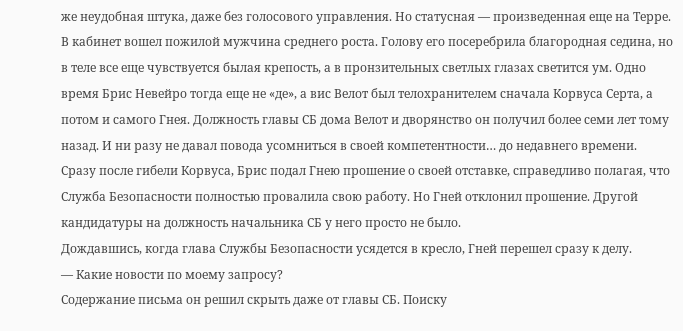же неудобная штука, даже без голосового управления. Но статусная — произведенная еще на Терре.
В кабинет вошел пожилой мужчина среднего роста. Голову его посеребрила благородная седина, но в теле все еще чувствуется былая крепость, а в пронзительных светлых глазах светится ум. Одно время Брис Невейро тогда еще не «де», а вис Велот был телохранителем сначала Корвуса Серта, а потом и самого Гнея. Должность главы СБ дома Велот и дворянство он получил более семи лет тому назад. И ни разу не давал повода усомниться в своей компетентности… до недавнего времени.
Сразу после гибели Корвуса, Брис подал Гнею прошение о своей отставке, справедливо полагая, что Служба Безопасности полностью провалила свою работу. Но Гней отклонил прошение. Другой кандидатуры на должность начальника СБ у него просто не было.
Дождавшись, когда глава Службы Безопасности усядется в кресло, Гней перешел сразу к делу.
— Какие новости по моему запросу?
Содержание письма он решил скрыть даже от главы СБ. Поиску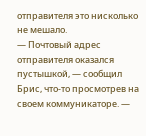отправителя это нисколько не мешало.
— Почтовый адрес отправителя оказался пустышкой, — сообщил Брис, что-то просмотрев на своем коммуникаторе. —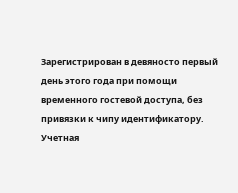Зарегистрирован в девяносто первый день этого года при помощи временного гостевой доступа, без привязки к чипу идентификатору. Учетная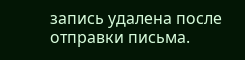запись удалена после отправки письма.